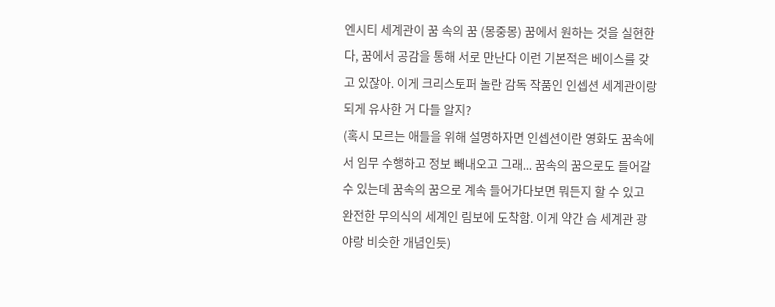엔시티 세계관이 꿈 속의 꿈 (몽중몽) 꿈에서 원하는 것을 실현한다, 꿈에서 공감을 통해 서로 만난다 이런 기본적은 베이스를 갖고 있잖아. 이게 크리스토퍼 놀란 감독 작품인 인셉션 세계관이랑 되게 유사한 거 다들 알지?
(혹시 모르는 애들을 위해 설명하자면 인셉션이란 영화도 꿈속에서 임무 수행하고 정보 빼내오고 그래... 꿈속의 꿈으로도 들어갈 수 있는데 꿈속의 꿈으로 계속 들어가다보면 뭐든지 할 수 있고 완전한 무의식의 세계인 림보에 도착함. 이게 약간 슴 세계관 광야랑 비슷한 개념인듯)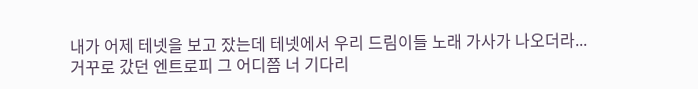내가 어제 테넷을 보고 잤는데 테넷에서 우리 드림이들 노래 가사가 나오더라...
거꾸로 갔던 엔트로피 그 어디쯤 너 기다리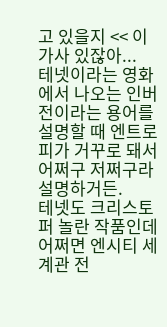고 있을지 << 이 가사 있잖아...
테넷이라는 영화에서 나오는 인버전이라는 용어를 설명할 때 엔트로피가 거꾸로 돼서 어쩌구 저쩌구라 설명하거든.
테넷도 크리스토퍼 놀란 작품인데 어쩌면 엔시티 세계관 전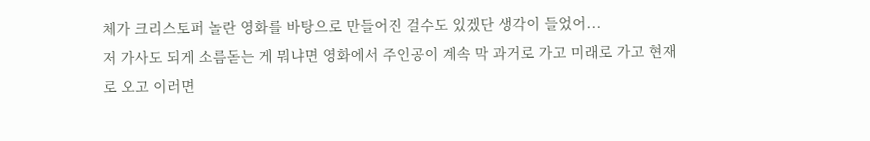체가 크리스토퍼 놀란 영화를 바탕으로 만들어진 걸수도 있겠단 생각이 들었어...
저 가사도 되게 소름돋는 게 뭐냐면 영화에서 주인공이 계속 막 과거로 가고 미래로 가고 현재로 오고 이러면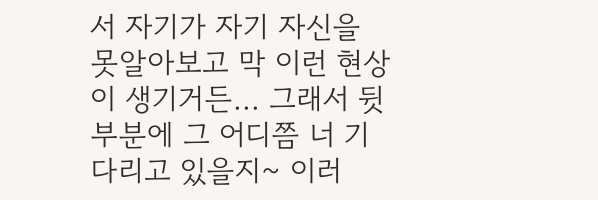서 자기가 자기 자신을 못알아보고 막 이런 현상이 생기거든... 그래서 뒷 부분에 그 어디쯤 너 기다리고 있을지~ 이러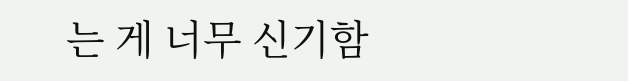는 게 너무 신기함